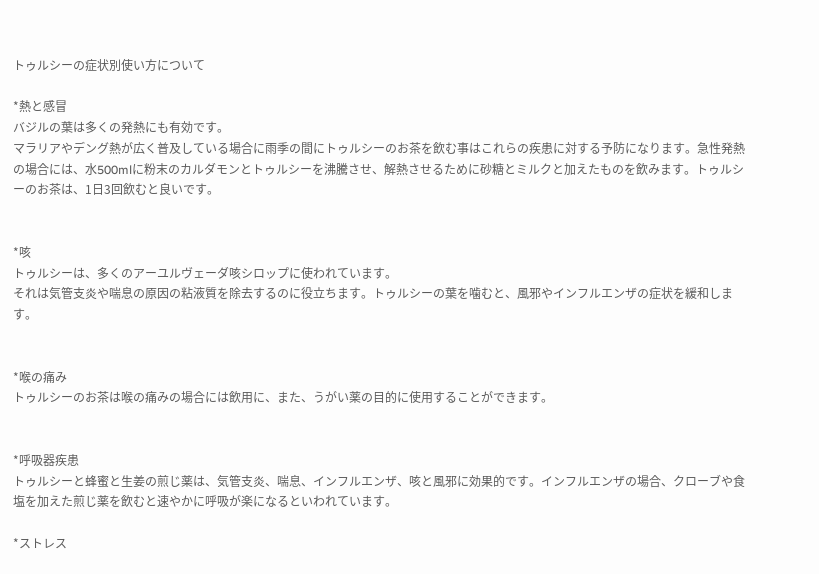トゥルシーの症状別使い方について

*熱と感冒
バジルの葉は多くの発熱にも有効です。
マラリアやデング熱が広く普及している場合に雨季の間にトゥルシーのお茶を飲む事はこれらの疾患に対する予防になります。急性発熱の場合には、水500mlに粉末のカルダモンとトゥルシーを沸騰させ、解熱させるために砂糖とミルクと加えたものを飲みます。トゥルシーのお茶は、1日3回飲むと良いです。


*咳
トゥルシーは、多くのアーユルヴェーダ咳シロップに使われています。
それは気管支炎や喘息の原因の粘液質を除去するのに役立ちます。トゥルシーの葉を噛むと、風邪やインフルエンザの症状を緩和します。


*喉の痛み
トゥルシーのお茶は喉の痛みの場合には飲用に、また、うがい薬の目的に使用することができます。


*呼吸器疾患
トゥルシーと蜂蜜と生姜の煎じ薬は、気管支炎、喘息、インフルエンザ、咳と風邪に効果的です。インフルエンザの場合、クローブや食塩を加えた煎じ薬を飲むと速やかに呼吸が楽になるといわれています。

*ストレス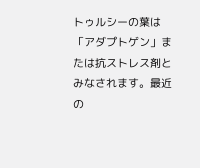トゥルシーの葉は「アダプトゲン」または抗ストレス剤とみなされます。最近の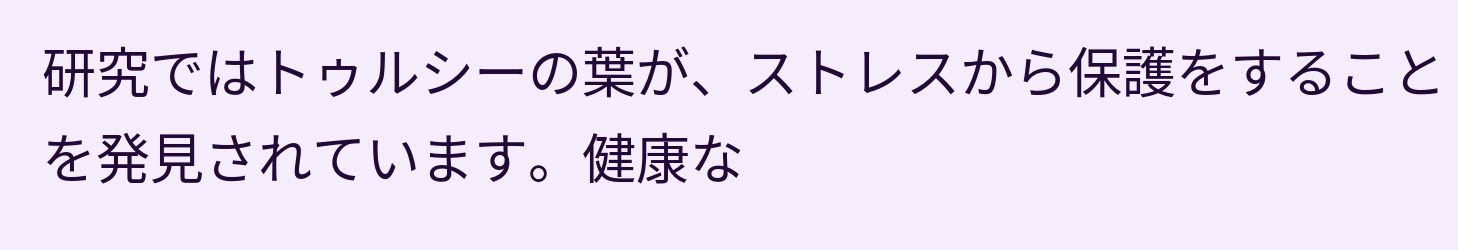研究ではトゥルシーの葉が、ストレスから保護をすることを発見されています。健康な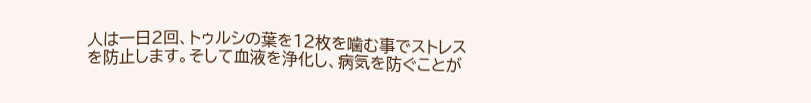人は一日2回、トゥルシの葉を12枚を噛む事でストレスを防止します。そして血液を浄化し、病気を防ぐことが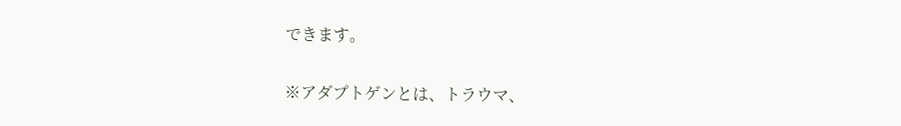できます。


※アダプトゲンとは、トラウマ、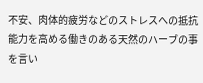不安、肉体的疲労などのストレスへの抵抗能力を高める働きのある天然のハーブの事を言い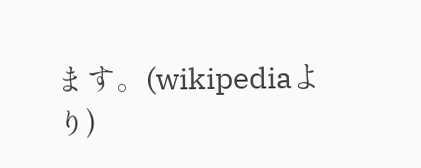ます。(wikipediaより)